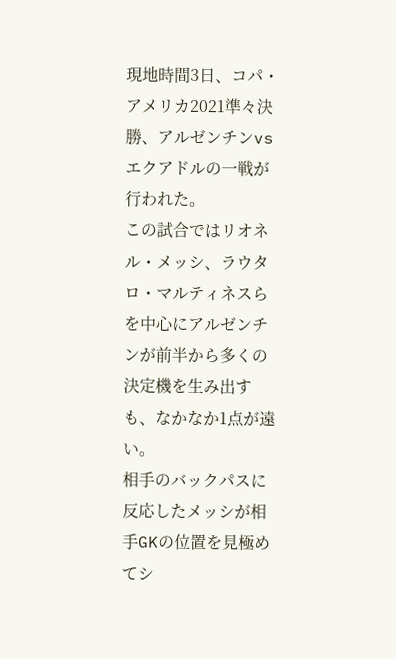現地時間3日、コパ・アメリカ2021準々決勝、アルゼンチンvsエクアドルの一戦が行われた。
この試合ではリオネル・メッシ、ラウタロ・マルティネスらを中心にアルゼンチンが前半から多くの決定機を生み出すも、なかなか1点が遠い。
相手のバックパスに反応したメッシが相手GKの位置を見極めてシ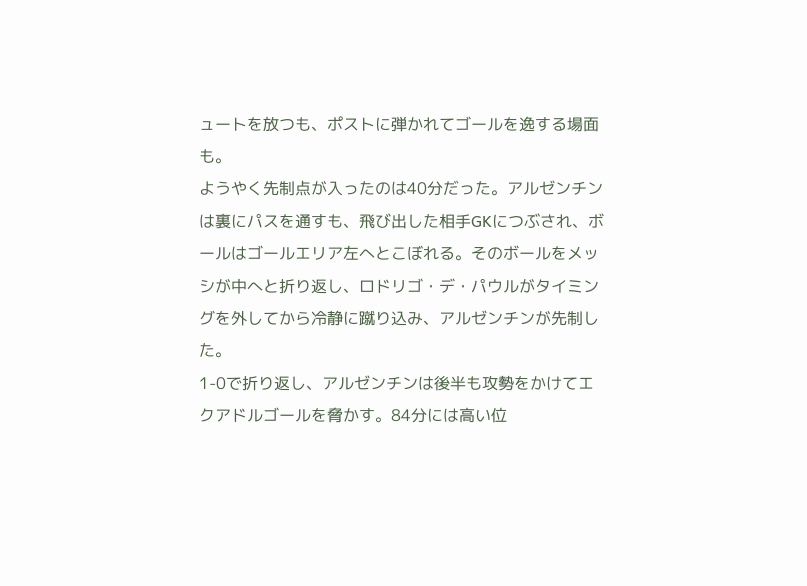ュートを放つも、ポストに弾かれてゴールを逸する場面も。
ようやく先制点が入ったのは40分だった。アルゼンチンは裏にパスを通すも、飛び出した相手GKにつぶされ、ボールはゴールエリア左へとこぼれる。そのボールをメッシが中へと折り返し、ロドリゴ・デ・パウルがタイミングを外してから冷静に蹴り込み、アルゼンチンが先制した。
1-0で折り返し、アルゼンチンは後半も攻勢をかけてエクアドルゴールを脅かす。84分には高い位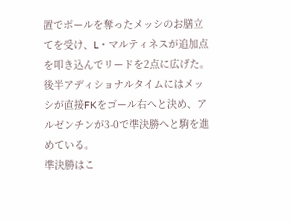置でボールを奪ったメッシのお膳立てを受け、L・マルティネスが追加点を叩き込んでリードを2点に広げた。
後半アディショナルタイムにはメッシが直接FKをゴール右へと決め、アルゼンチンが3-0で準決勝へと駒を進めている。
準決勝はこ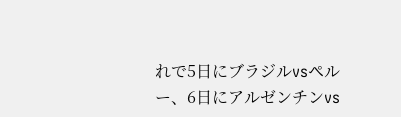れで5日にブラジルvsペルー、6日にアルゼンチンvs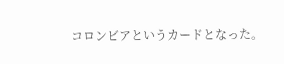コロンビアというカードとなった。